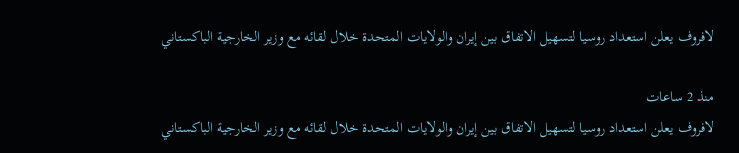لافروف يعلن استعداد روسيا لتسهيل الاتفاق بين إيران والولايات المتحدة خلال لقائه مع وزير الخارجية الباكستاني

منذ 2 ساعات
لافروف يعلن استعداد روسيا لتسهيل الاتفاق بين إيران والولايات المتحدة خلال لقائه مع وزير الخارجية الباكستاني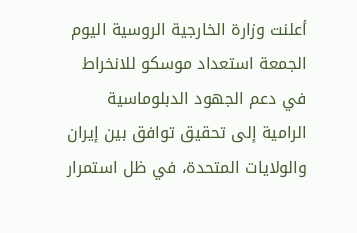أعلنت وزارة الخارجية الروسية اليوم الجمعة استعداد موسكو للانخراط في دعم الجهود الدبلوماسية الرامية إلى تحقيق توافق بين إيران والولايات المتحدة، في ظل استمرار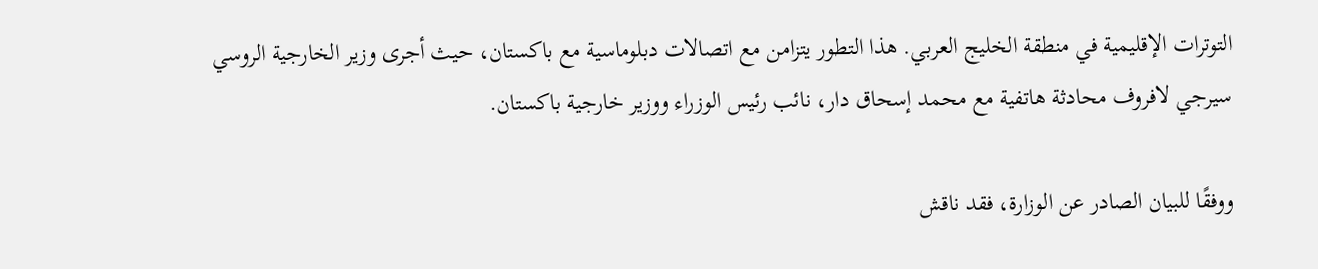التوترات الإقليمية في منطقة الخليج العربي. هذا التطور يتزامن مع اتصالات دبلوماسية مع باكستان، حيث أجرى وزير الخارجية الروسي سيرجي لافروف محادثة هاتفية مع محمد إسحاق دار، نائب رئيس الوزراء ووزير خارجية باكستان.

ووفقًا للبيان الصادر عن الوزارة، فقد ناقش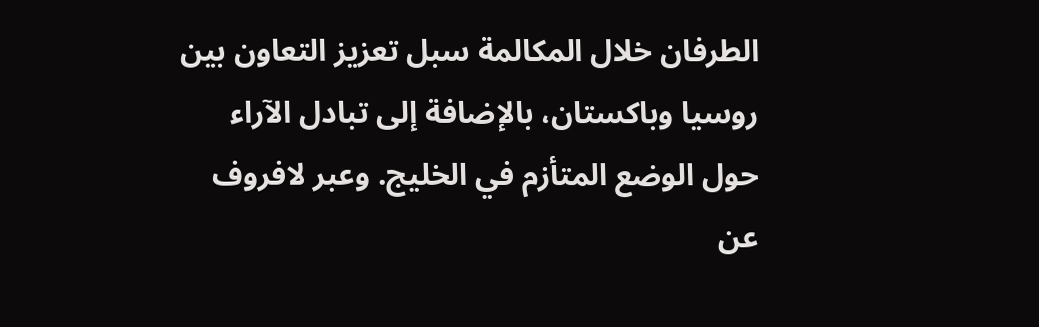الطرفان خلال المكالمة سبل تعزيز التعاون بين روسيا وباكستان، بالإضافة إلى تبادل الآراء حول الوضع المتأزم في الخليج. وعبر لافروف عن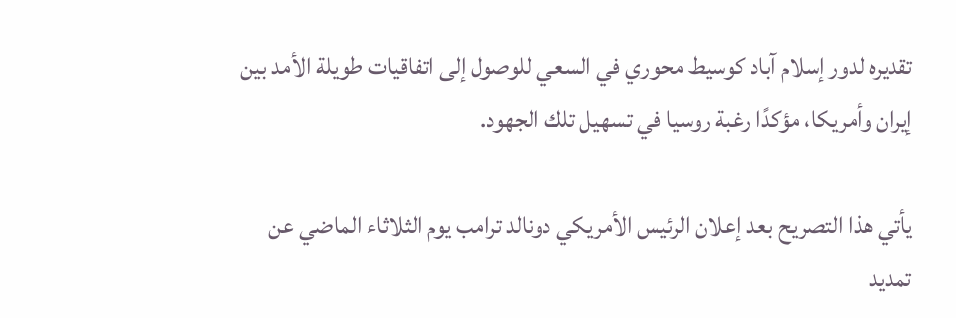تقديره لدور إسلام آباد كوسيط محوري في السعي للوصول إلى اتفاقيات طويلة الأمد بين إيران وأمريكا، مؤكدًا رغبة روسيا في تسهيل تلك الجهود.

يأتي هذا التصريح بعد إعلان الرئيس الأمريكي دونالد ترامب يوم الثلاثاء الماضي عن تمديد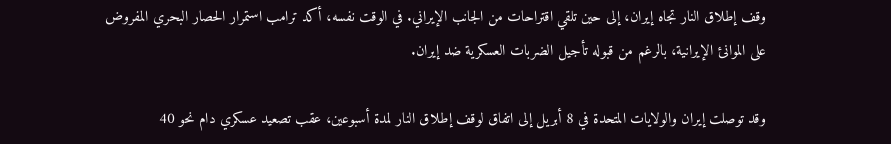وقف إطلاق النار تجاه إيران، إلى حين تلقي اقتراحات من الجانب الإيراني. في الوقت نفسه، أكد ترامب استمرار الحصار البحري المفروض على الموانئ الإيرانية، بالرغم من قبوله تأجيل الضربات العسكرية ضد إيران.

وقد توصلت إيران والولايات المتحدة في 8 أبريل إلى اتفاق لوقف إطلاق النار لمدة أسبوعين، عقب تصعيد عسكري دام نحو 40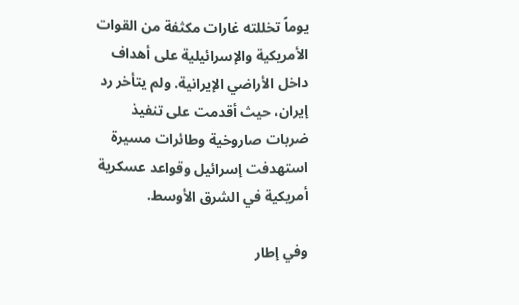يوماً تخللته غارات مكثفة من القوات الأمريكية والإسرائيلية على أهداف داخل الأراضي الإيرانية. ولم يتأخر رد إيران، حيث أقدمت على تنفيذ ضربات صاروخية وطائرات مسيرة استهدفت إسرائيل وقواعد عسكرية أمريكية في الشرق الأوسط.

وفي إطار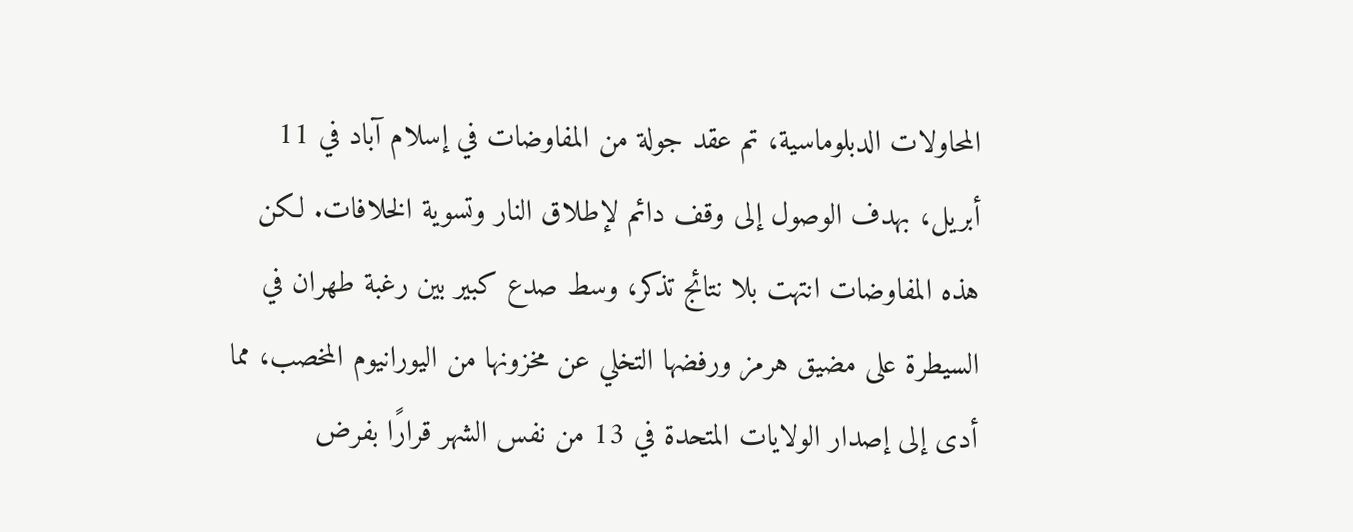المحاولات الدبلوماسية، تم عقد جولة من المفاوضات في إسلام آباد في 11 أبريل، بهدف الوصول إلى وقف دائم لإطلاق النار وتسوية الخلافات. لكن هذه المفاوضات انتهت بلا نتائج تذكر، وسط صدع كبير بين رغبة طهران في السيطرة على مضيق هرمز ورفضها التخلي عن مخزونها من اليورانيوم المخصب، مما أدى إلى إصدار الولايات المتحدة في 13 من نفس الشهر قرارًا بفرض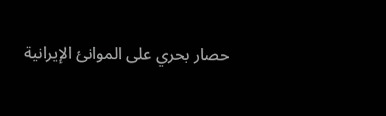حصار بحري على الموانئ الإيرانية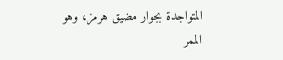المتواجدة بجوار مضيق هرمز، وهو الممر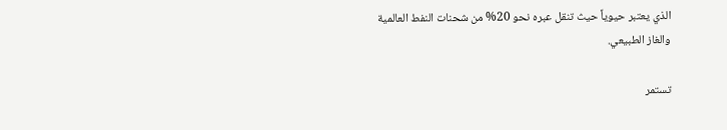الذي يعتبر حيوياً حيث تنقل عبره نحو 20% من شحنات النفط العالمية والغاز الطبيعي.

تستمر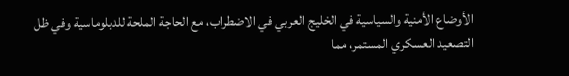الأوضاع الأمنية والسياسية في الخليج العربي في الاضطراب، مع الحاجة الملحة للدبلوماسية وفي ظل التصعيد العسكري المستمر، مما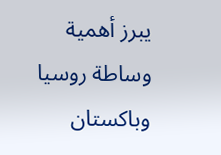يبرز أهمية وساطة روسيا وباكستان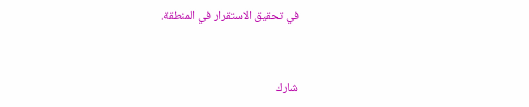في تحقيق الاستقرار في المنطقة.


شارك